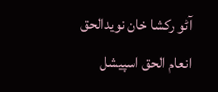آٹو رکشا خان نویدالحق انعام الحق اسپیشل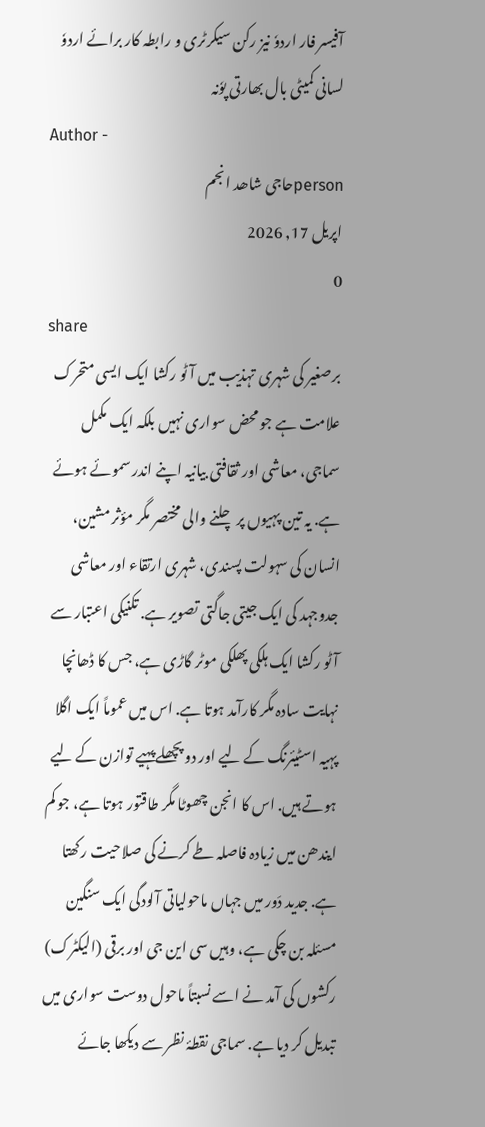آفیسر فار اردوٗ نیز رکن سیکرٹری و رابطہ کار برائے اردوٗ لسانی کمیٹی بال بھارتی پوٗنہ
Author -
personحاجی شاھد انجم
اپریل 17, 2026
0
share
برصغیر کی شہری تہذیب میں آٹو رکشا ایک ایسی متحرک علامت ہے جو محض سواری نہیں بلکہ ایک مکمل سماجی، معاشی اور ثقافتی بیانیہ اپنے اندر سموئے ہوئے ہے. یہ تین پہیوں پر چلنے والی مختصر مگر مؤثر مشین، انسان کی سہولت پسندی، شہری ارتقاء اور معاشی جدوجہد کی ایک جیتی جاگتی تصویر ہے. تکنیکی اعتبار سے آٹو رکشا ایک ہلکی پھلکی موٹر گاڑی ہے، جس کا ڈھانچا نہایت سادہ مگر کارآمد ہوتا ہے. اس میں عموماً ایک اگلا پہیہ اسٹیئرنگ کے لیے اور دو پچھلے پہیے توازن کے لیے ہوتے ہیں. اس کا انجن چھوٹا مگر طاقتور ہوتا ہے، جو کم ایندھن میں زیادہ فاصلہ طے کرنے کی صلاحیت رکھتا ہے. جدید دَور میں جہاں ماحولیاتی آلودگی ایک سنگین مسئلہ بن چکی ہے، وہیں سی این جی اور برقی (الیکٹرک) رکشوں کی آمد نے اسے نسبتاً ماحول دوست سواری میں تبدیل کر دیا ہے. سماجی نقطۂ نظر سے دیکھا جائے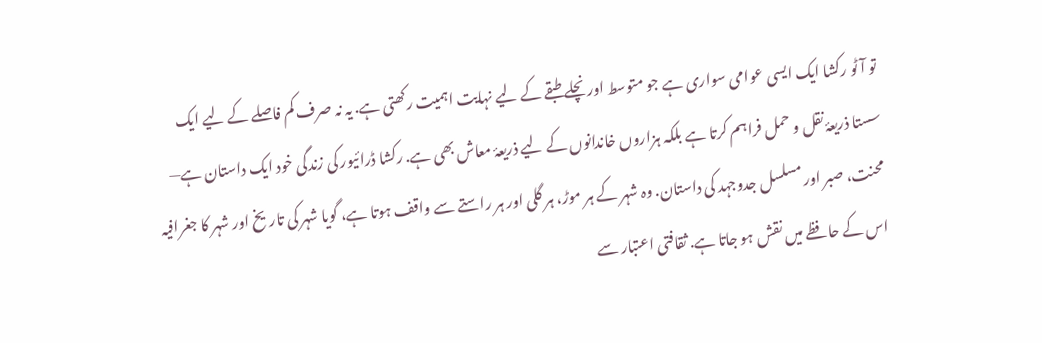تو آٹو رکشا ایک ایسی عوامی سواری ہے جو متوسط اور نچلے طبقے کے لیے نہایت اہمیت رکھتی ہے. یہ نہ صرف کم فاصلے کے لیے ایک سستا ذریعۂ نقل و حمل فراہم کرتا ہے بلکہ ہزاروں خاندانوں کے لیے ذریعۂ معاش بھی ہے. رکشا ڈرائیور کی زندگی خود ایک داستان ہے— محنت، صبر اور مسلسل جدوجہد کی داستان. وہ شہر کے ہر موڑ، ہر گلی اور ہر راستے سے واقف ہوتا ہے، گویا شہر کی تاریخ اور شہر کا جغرافیہ اس کے حافظے میں نقش ہو جاتا ہے. ثقافتی اعتبار سے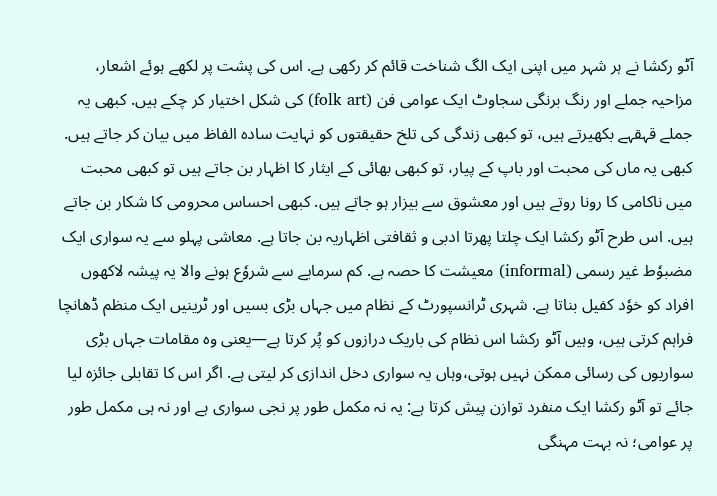آٹو رکشا نے ہر شہر میں اپنی ایک الگ شناخت قائم کر رکھی ہے. اس کی پشت پر لکھے ہوئے اشعار، مزاحیہ جملے اور رنگ برنگی سجاوٹ ایک عوامی فن (folk art) کی شکل اختیار کر چکے ہیں. کبھی یہ جملے قہقہے بکھیرتے ہیں، تو کبھی زندگی کی تلخ حقیقتوں کو نہایت سادہ الفاظ میں بیان کر جاتے ہیں. کبھی یہ ماں کی محبت اور باپ کے پیار، تو کبھی بھائی کے ایثار کا اظہار بن جاتے ہیں تو کبھی محبت میں ناکامی کا رونا روتے ہیں اور معشوق سے بیزار ہو جاتے ہیں. کبھی احساس محرومی کا شکار بن جاتے ہیں. اس طرح آٹو رکشا ایک چلتا پھرتا ادبی و ثقافتی اظہاریہ بن جاتا ہے. معاشی پہلو سے یہ سواری ایک مضبوٗط غیر رسمی (informal) معیشت کا حصہ ہے. کم سرمایے سے شروٗع ہونے والا یہ پیشہ لاکھوں افراد کو خوٗد کفیل بناتا ہے. شہری ٹرانسپورٹ کے نظام میں جہاں بڑی بسیں اور ٹرینیں ایک منظم ڈھانچا فراہم کرتی ہیں، وہیں آٹو رکشا اس نظام کی باریک درازوں کو پُر کرتا ہے—یعنی وہ مقامات جہاں بڑی سواریوں کی رسائی ممکن نہیں ہوتی،وہاں یہ سواری دخل اندازی کر لیتی ہے. اگر اس کا تقابلی جائزہ لیا جائے تو آٹو رکشا ایک منفرد توازن پیش کرتا ہے: یہ نہ مکمل طور پر نجی سواری ہے اور نہ ہی مکمل طور پر عوامی؛ نہ بہت مہنگی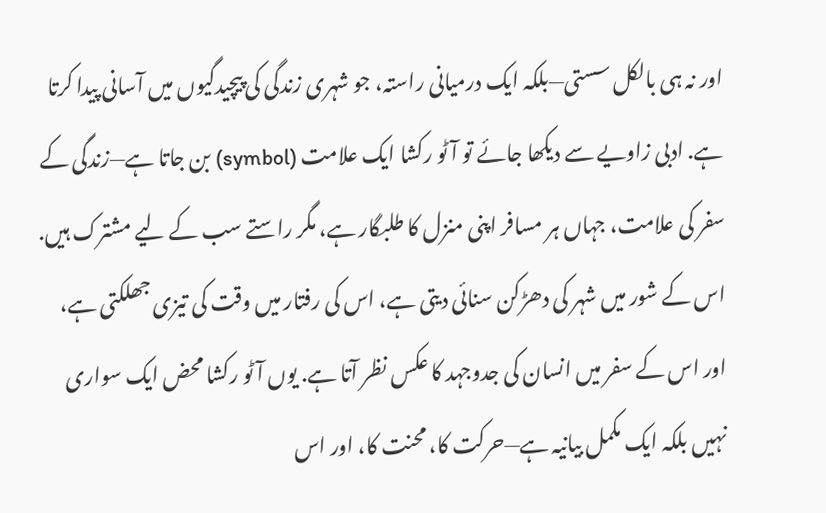اور نہ ہی بالکل سستی—بلکہ ایک درمیانی راستہ، جو شہری زندگی کی پیچیدگیوں میں آسانی پیدا کرتا ہے. ادبی زاویے سے دیکھا جائے تو آٹو رکشا ایک علامت (symbol) بن جاتا ہے—زندگی کے سفر کی علامت، جہاں ہر مسافر اپنی منزل کا طلبگار ہے، مگر راستے سب کے لیے مشترک ہیں. اس کے شور میں شہر کی دھڑکن سنائی دیتی ہے، اس کی رفتار میں وقت کی تیزی جھلکتی ہے، اور اس کے سفر میں انسان کی جدوجہد کا عکس نظر آتا ہے. یوں آٹو رکشا محض ایک سواری نہیں بلکہ ایک مکمل بیانیہ ہے—حرکت کا، محنت کا، اور اس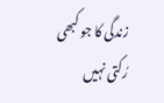زندگی کا جو کبھی رُکتی نہیں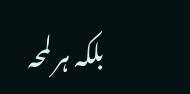بلکہ ہر لمحہ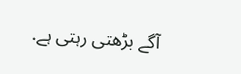آگے بڑھتی رہتی ہے.